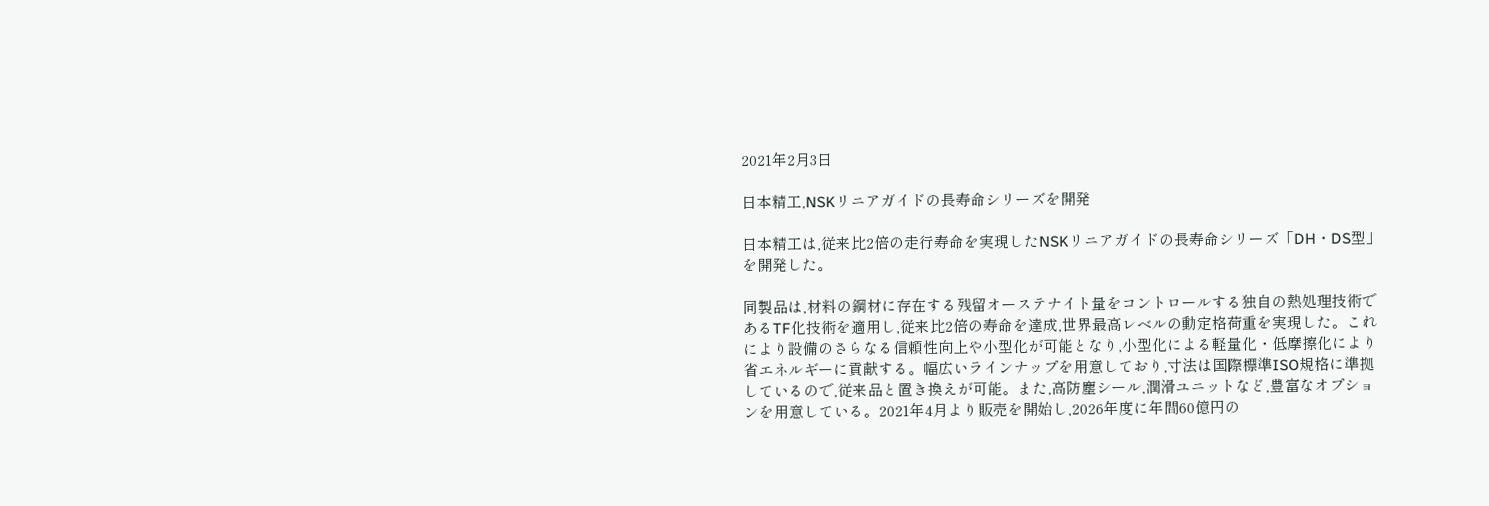2021年2月3日

日本精工,NSKリニアガイドの長寿命シリーズを開発

日本精工は,従来比2倍の走行寿命を実現したNSKリニアガイドの長寿命シリーズ「DH・DS型」を開発した。

同製品は,材料の鋼材に存在する残留オーステナイト量をコントロールする独自の熱処理技術であるTF化技術を適用し,従来比2倍の寿命を達成,世界最高レベルの動定格荷重を実現した。これにより設備のさらなる信頼性向上や小型化が可能となり,小型化による軽量化・低摩擦化により省エネルギーに貢献する。幅広いラインナップを用意しており,寸法は国際標準ISO規格に準拠しているので,従来品と置き換えが可能。また,高防塵シール,潤滑ユニットなど,豊富なオプションを用意している。2021年4月より販売を開始し,2026年度に年間60億円の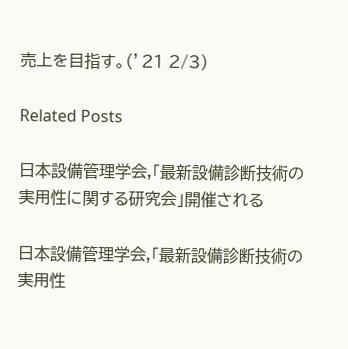売上を目指す。(’21 2/3)

Related Posts

日本設備管理学会,「最新設備診断技術の実用性に関する研究会」開催される

日本設備管理学会,「最新設備診断技術の実用性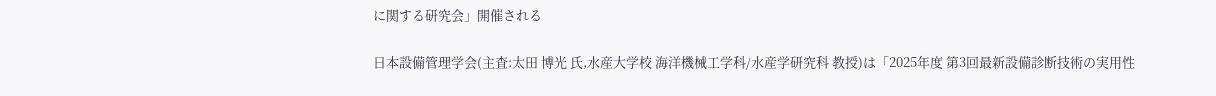に関する研究会」開催される

日本設備管理学会(主査:太田 博光 氏,水産大学校 海洋機械工学科/水産学研究科 教授)は「2025年度 第3回最新設備診断技術の実用性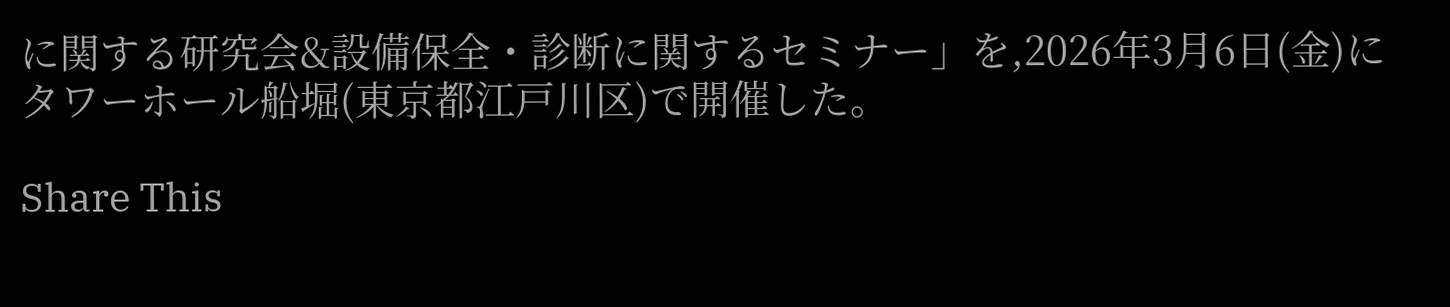に関する研究会&設備保全・診断に関するセミナー」を,2026年3月6日(金)にタワーホール船堀(東京都江戸川区)で開催した。

Share This